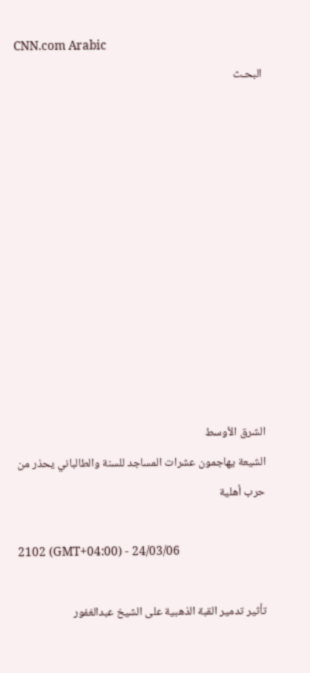CNN.com Arabic
البحـث











الشرق الأوسط
الشيعة يهاجمون عشرات المساجد للسنة والطالباني يحذر من حرب أهلية

2102 (GMT+04:00) - 24/03/06

تأثير تدمير القبة الذهبية على الشيخ عبدالغفور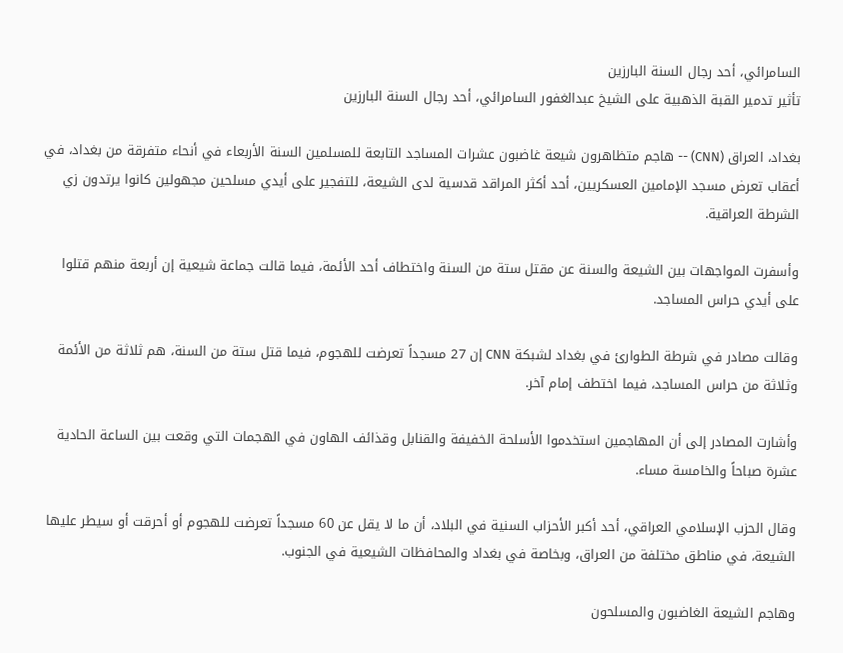السامرائي، أحد رجال السنة البارزين
تأثير تدمير القبة الذهبية على الشيخ عبدالغفور السامرائي، أحد رجال السنة البارزين

بغداد، العراق (CNN) -- هاجم متظاهرون شيعة غاضبون عشرات المساجد التابعة للمسلمين السنة الأربعاء في أنحاء متفرقة من بغداد، في أعقاب تعرض مسجد الإمامين العسكريين، أحد أكثر المراقد قدسية لدى الشيعة، للتفجير على أيدي مسلحين مجهولين كانوا يرتدون زي الشرطة العراقية.

وأسفرت المواجهات بين الشيعة والسنة عن مقتل ستة من السنة واختطاف أحد الأئمة، فيما قالت جماعة شيعية إن أربعة منهم قتلوا على أيدي حراس المساجد.

وقالت مصادر في شرطة الطوارئ في بغداد لشبكة CNN إن 27 مسجداً تعرضت للهجوم، فيما قتل ستة من السنة، هم ثلاثة من الأئمة وثلاثة من حراس المساجد، فيما اختطف إمام آخر.

وأشارت المصادر إلى أن المهاجمين استخدموا الأسلحة الخفيفة والقنابل وقذائف الهاون في الهجمات التي وقعت بين الساعة الحادية عشرة صباحاً والخامسة مساء.

وقال الحزب الإسلامي العراقي، أحد أكبر الأحزاب السنية في البلاد، أن ما لا يقل عن 60 مسجداً تعرضت للهجوم أو أحرقت أو سيطر عليها الشيعة، في مناطق مختلفة من العراق، وبخاصة في بغداد والمحافظات الشيعية في الجنوب.

وهاجم الشيعة الغاضبون والمسلحون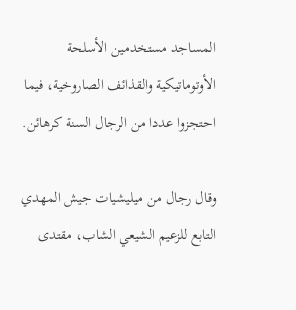المساجد مستخدمين الأسلحة الأوتوماتيكية والقذائف الصاروخية، فيما احتجزوا عددا من الرجال السنة كرهائن.

وقال رجال من ميليشيات جيش المهدي التابع للزعيم الشيعي الشاب، مقتدى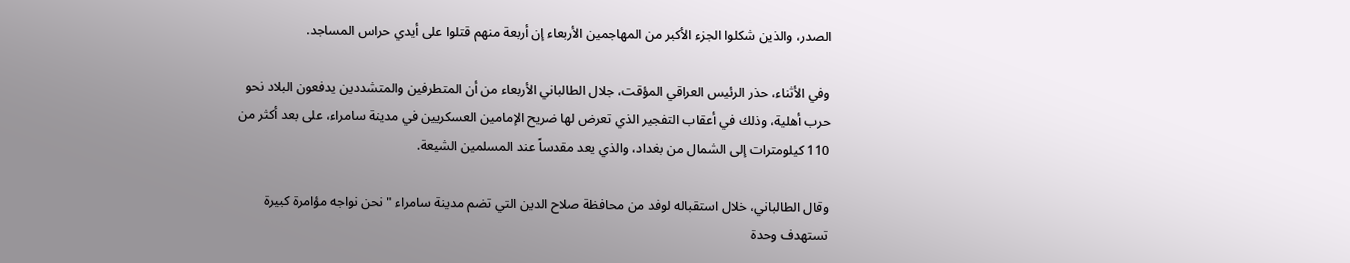الصدر، والذين شكلوا الجزء الأكبر من المهاجمين الأربعاء إن أربعة منهم قتلوا على أيدي حراس المساجد.

وفي الأثناء، حذر الرئيس العراقي المؤقت، جلال الطالباني الأربعاء من أن المتطرفين والمتشددين يدفعون البلاد نحو حرب أهلية، وذلك في أعقاب التفجير الذي تعرض لها ضريح الإمامين العسكريين في مدينة سامراء، على بعد أكثر من 110 كيلومترات إلى الشمال من بغداد، والذي يعد مقدساً عند المسلمين الشيعة.

وقال الطالباني، خلال استقباله لوفد من محافظة صلاح الدين التي تضم مدينة سامراء "نحن نواجه مؤامرة كبيرة تستهدف وحدة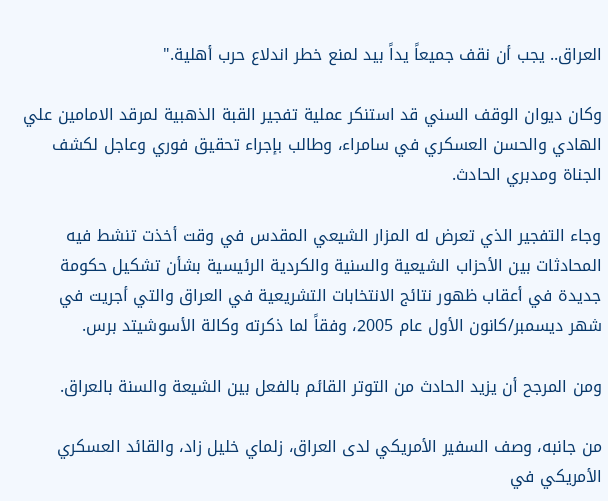العراق.. يجب أن نقف جميعاً يداً بيد لمنع خطر اندلاع حرب أهلية."

وكان ديوان الوقف السني قد استنكر عملية تفجير القبة الذهبية لمرقد الامامين علي الهادي والحسن العسكري في سامراء، وطالب بإجراء تحقيق فوري وعاجل لكشف الجناة ومدبري الحادث.

وجاء التفجير الذي تعرض له المزار الشيعي المقدس في وقت أخذت تنشط فيه المحادثات بين الأحزاب الشيعية والسنية والكردية الرئيسية بشأن تشكيل حكومة جديدة في أعقاب ظهور نتائج الانتخابات التشريعية في العراق والتي أجريت في شهر ديسمبر/كانون الأول عام 2005، وفقاً لما ذكرته وكالة الأسوشيتد برس.

ومن المرجح أن يزيد الحادث من التوتر القائم بالفعل بين الشيعة والسنة بالعراق.

من جانبه، وصف السفير الأمريكي لدى العراق، زلماي خليل زاد، والقائد العسكري الأمريكي في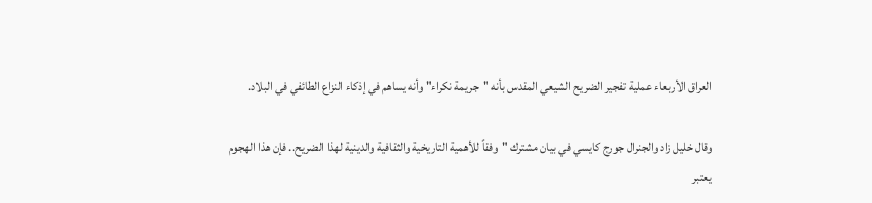العراق الأربعاء عملية تفجير الضريح الشيعي المقدس بأنه "جريمة نكراء" وأنه يساهم في إذكاء النزاع الطائفي في البلاد.

وقال خليل زاد والجنرال جورج كايسي في بيان مشترك "وفقاً للأهمية التاريخية والثقافية والدينية لهذا الضريح.. فإن هذا الهجوم يعتبر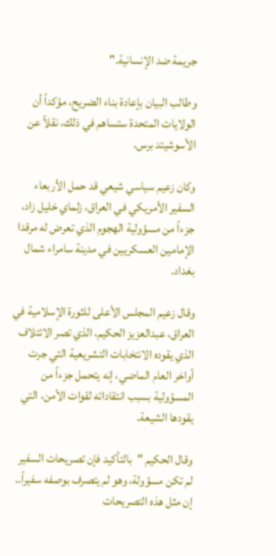جريمة ضد الإنسانية."

وطالب البيان بإعادة بناء الضريح، مؤكداً أن الولايات المتحدة ستساهم في ذلك، نقلاً عن الأسوشيتد برس.

وكان زعيم سياسي شيعي قد حمل الأربعاء السفير الأمريكي في العراق، زلماي خليل زاد، جزءاً من مسؤولية الهجوم الذي تعرض له مرقدا الإمامين العسكريين في مدينة سامراء شمال بغداد.

وقال زعيم المجلس الأعلى للثورة الإسلامية في العراق، عبدالعزيز الحكيم، الذي تصر الائتلاف الذي يقوده الانتخابات التشريعية التي جرت أواخر العام الماضي، إنه يتحمل جزءاً من المسؤولية بسبب انتقاداته لقوات الأمن، التي يقودها الشيعة.

وقال الحكيم "بالتأكيد فإن تصريحات السفير لم تكن مسؤولة، وهو لم يتصرف بوصفه سفيراً.. إن مثل هذه التصريحات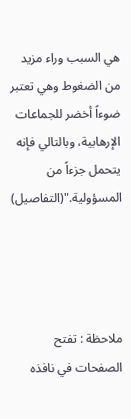هي السبب وراء مزيد من الضغوط وهي تعتبر ضوءاً أخضر للجماعات الإرهابية، وبالتالي فإنه يتحمل جزءاً من المسؤولية."(التفاصيل)




ملاحظة : تفتح الصفحات في نافذه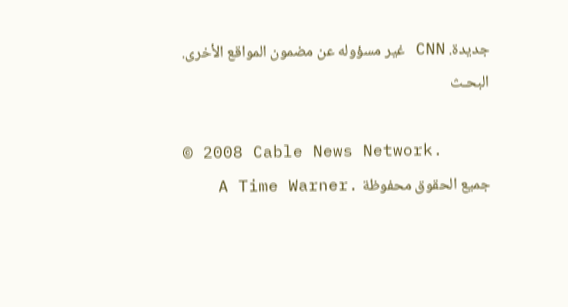جديدة. CNN غير مسؤوله عن مضمون المواقع الأخرى.
البحـث

© 2008 Cable News Network.
جميع الحقوق محفوظة .A Time Warner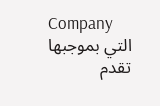Company
التي بموجبها تقدم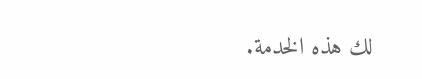لك هذه الخدمة.